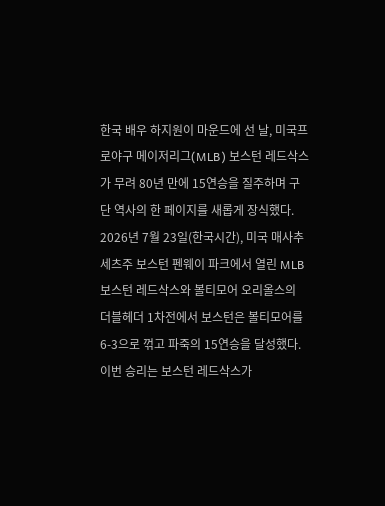한국 배우 하지원이 마운드에 선 날, 미국프로야구 메이저리그(MLB) 보스턴 레드삭스가 무려 80년 만에 15연승을 질주하며 구단 역사의 한 페이지를 새롭게 장식했다.
2026년 7월 23일(한국시간), 미국 매사추세츠주 보스턴 펜웨이 파크에서 열린 MLB 보스턴 레드삭스와 볼티모어 오리올스의 더블헤더 1차전에서 보스턴은 볼티모어를 6-3으로 꺾고 파죽의 15연승을 달성했다. 이번 승리는 보스턴 레드삭스가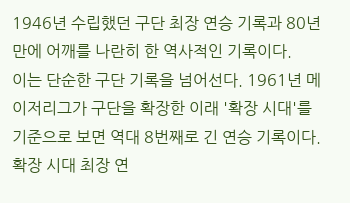1946년 수립했던 구단 최장 연승 기록과 80년 만에 어깨를 나란히 한 역사적인 기록이다.
이는 단순한 구단 기록을 넘어선다. 1961년 메이저리그가 구단을 확장한 이래 '확장 시대'를 기준으로 보면 역대 8번째로 긴 연승 기록이다. 확장 시대 최장 연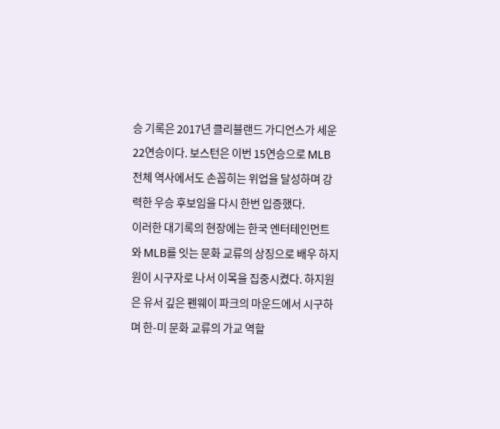승 기록은 2017년 클리블랜드 가디언스가 세운 22연승이다. 보스턴은 이번 15연승으로 MLB 전체 역사에서도 손꼽히는 위업을 달성하며 강력한 우승 후보임을 다시 한번 입증했다.
이러한 대기록의 현장에는 한국 엔터테인먼트와 MLB를 잇는 문화 교류의 상징으로 배우 하지원이 시구자로 나서 이목을 집중시켰다. 하지원은 유서 깊은 펜웨이 파크의 마운드에서 시구하며 한-미 문화 교류의 가교 역할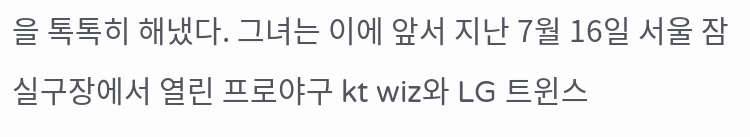을 톡톡히 해냈다. 그녀는 이에 앞서 지난 7월 16일 서울 잠실구장에서 열린 프로야구 kt wiz와 LG 트윈스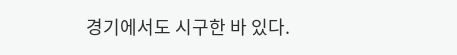경기에서도 시구한 바 있다.